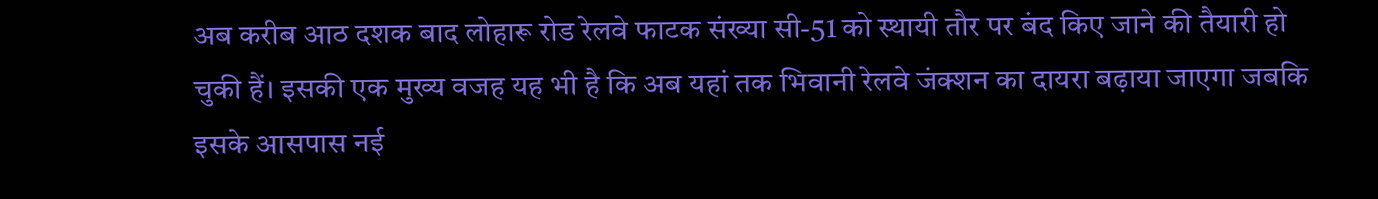अब करीब आठ दशक बाद लोहारू रोड रेलवे फाटक संख्या सी-51 को स्थायी तौर पर बंद किए जाने की तैयारी हो चुकी हैं। इसकी एक मुख्य वजह यह भी है कि अब यहां तक भिवानी रेलवे जंक्शन का दायरा बढ़ाया जाएगा जबकि इसके आसपास नई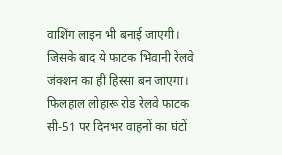वाशिंग लाइन भी बनाई जाएगी। जिसके बाद ये फाटक भिवानी रेलवे जंक्शन का ही हिस्सा बन जाएगा। फिलहाल लोहारू रोड रेलवे फाटक सी-51 पर दिनभर वाहनों का घंटों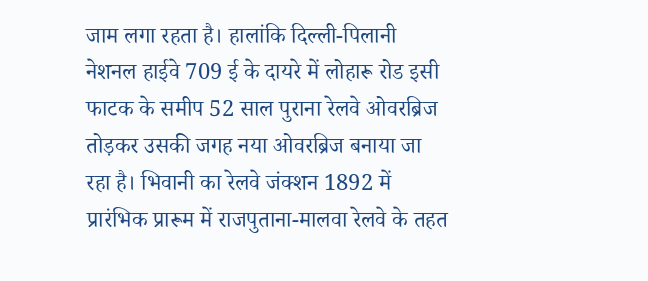जाम लगा रहता है। हालांकि दिल्ली-पिलानी नेशनल हाईवे 709 ई के दायरे में लोहारू रोड इसी फाटक के समीप 52 साल पुराना रेलवे ओवरब्रिज तोड़कर उसकी जगह नया ओवरब्रिज बनाया जा रहा है। भिवानी का रेलवे जंक्शन 1892 में प्रारंभिक प्रारूम में राजपुताना-मालवा रेलवे के तहत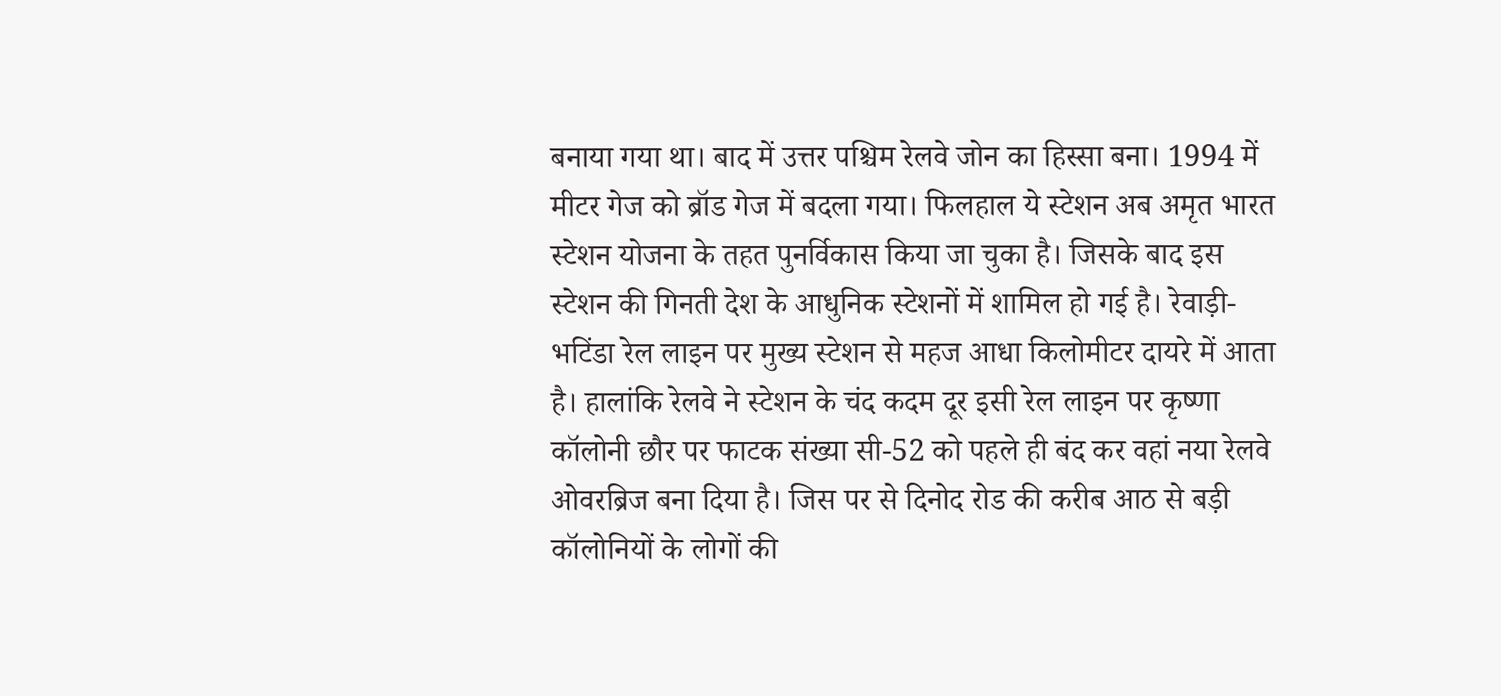बनाया गया था। बाद में उत्तर पश्चिम रेलवे जोन का हिस्सा बना। 1994 में मीटर गेज को ब्रॉड गेज में बदला गया। फिलहाल ये स्टेशन अब अमृत भारत स्टेशन योजना के तहत पुनर्विकास किया जा चुका है। जिसके बाद इस स्टेशन की गिनती देश के आधुनिक स्टेशनों में शामिल हो गई है। रेवाड़ी-भटिंडा रेल लाइन पर मुख्य स्टेशन से महज आधा किलोमीटर दायरे में आता है। हालांकि रेलवे ने स्टेशन के चंद कदम दूर इसी रेल लाइन पर कृष्णा कॉलोनी छौर पर फाटक संख्या सी-52 को पहले ही बंद कर वहां नया रेलवे ओवरब्रिज बना दिया है। जिस पर से दिनोद रोड की करीब आठ से बड़ी कॉलोनियों के लोगों की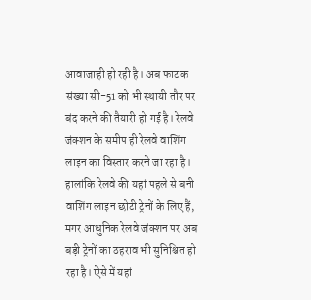आवाजाही हो रही है। अब फाटक संख्या सी-51 को भी स्थायी तौर पर बंद करने की तैयारी हो गई है। रेलवे जंक्शन के समीप ही रेलवे वाशिंग लाइन का विस्तार करने जा रहा है। हालांकि रेलवे की यहां पहले से बनी वाशिंग लाइन छोटी ट्रेनों के लिए हैं, मगर आधुनिक रेलवे जंक्शन पर अब बड़ी ट्रेनों का ठहराव भी सुनिश्चित हो रहा है। ऐसे में यहां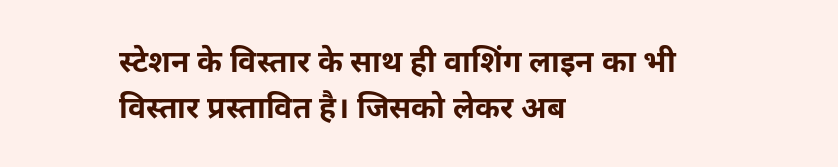स्टेशन के विस्तार के साथ ही वाशिंग लाइन का भी विस्तार प्रस्तावित है। जिसको लेकर अब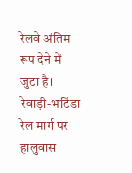रेलवे अंतिम रूप देने में जुटा है। रेवाड़ी-भटिंडा रेल मार्ग पर हालुवास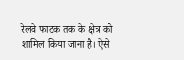रेलवे फाटक तक के क्षेत्र को शामिल किया जाना है। ऐसे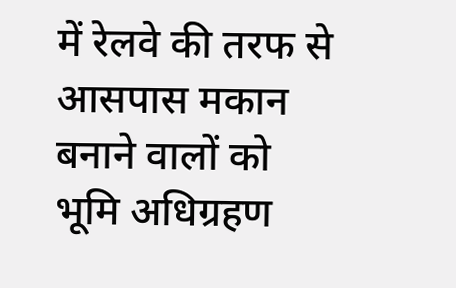में रेलवे की तरफ से आसपास मकान बनाने वालों को भूमि अधिग्रहण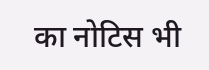का नोटिस भी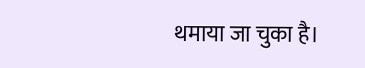थमाया जा चुका है।